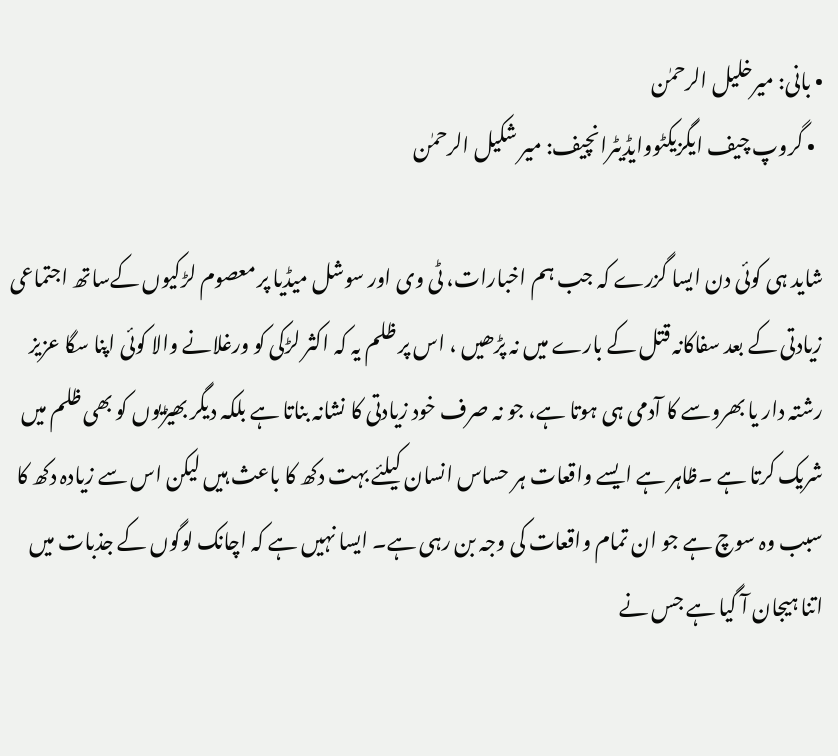• بانی: میرخلیل الرحمٰن
  • گروپ چیف ایگزیکٹووایڈیٹرانچیف: میر شکیل الرحمٰن

شاید ہی کوئی دن ایسا گزرے کہ جب ہم اخبارات، ٹی وی اور سوشل میڈیا پر معصوم لڑکیوں کےساتھ اجتماعی زیادتی کے بعد سفاکانہ قتل کے بارے میں نہ پڑھیں ، اس پر ظلم یہ کہ اکثر لڑکی کو ورغلانے والا کوئی اپنا سگا عزیز رشتہ دار یا بھروسے کا آدمی ہی ہوتا ہے، جو نہ صرف خود زیادتی کا نشانہ بناتا ہے بلکہ دیگر بھیڑیوں کو بھی ظلم میں شریک کرتا ہے ۔ظاہر ہے ایسے واقعات ہر حساس انسان کیلئے بہت دکھ کا باعث ہیں لیکن اس سے زیادہ دکھ کا سبب وہ سوچ ہے جو ان تمام واقعات کی وجہ بن رہی ہے۔ ایسا نہیں ہے کہ اچانک لوگوں کے جذبات میں اتنا ہیجان آ گیا ہے جس نے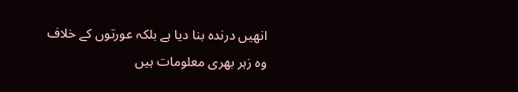انھیں درندہ بنا دیا ہے بلکہ عورتوں کے خلاف وہ زہر بھری معلومات ہیں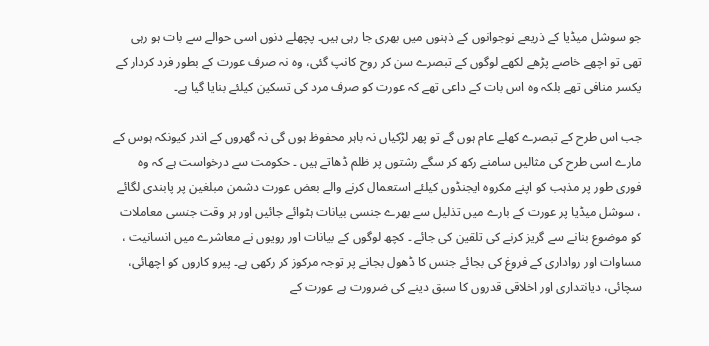جو سوشل میڈیا کے ذریعے نوجوانوں کے ذہنوں میں بھری جا رہی ہیں۔ پچھلے دنوں اسی حوالے سے بات ہو رہی تھی تو اچھے خاصے پڑھے لکھے لوگوں کے تبصرے سن کر روح کانپ گئی، وہ نہ صرف عورت کے بطور فرد کردار کے یکسر منافی تھے بلکہ وہ اس بات کے داعی تھے کہ عورت کو صرف مرد کی تسکین کیلئے بنایا گیا ہے۔

جب اس طرح کے تبصرے کھلے عام ہوں گے تو پھر لڑکیاں نہ باہر محفوظ ہوں گی نہ گھروں کے اندر کیونکہ ہوس کے مارے اسی طرح کی مثالیں سامنے رکھ کر سگے رشتوں پر ظلم ڈھاتے ہیں ۔ حکومت سے درخواست ہے کہ وہ فوری طور پر مذہب کو اپنے مکروہ ایجنڈوں کیلئے استعمال کرنے والے بعض عورت دشمن مبلغین پر پابندی لگائے ، سوشل میڈیا پر عورت کے بارے میں تذلیل سے بھرے جنسی بیانات ہٹوائے جائیں اور ہر وقت جنسی معاملات کو موضوع بنانے سے گریز کرنے کی تلقین کی جائے ۔ کچھ لوگوں کے بیانات اور رویوں نے معاشرے میں انسانیت ، مساوات اور رواداری کے فروغ کی بجائے جنس کا ڈھول بجانے پر توجہ مرکوز کر رکھی ہے۔ پیرو کاروں کو اچھائی، سچائی، دیانتداری اور اخلاقی قدروں کا سبق دینے کی ضرورت ہے عورت کے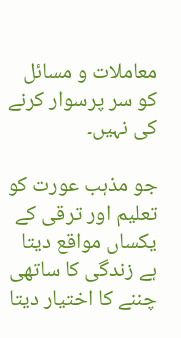معاملات و مسائل کو سر پرسوار کرنے کی نہیں۔

جو مذہب عورت کو تعلیم اور ترقی کے یکساں مواقع دیتا ہے زندگی کا ساتھی چننے کا اختیار دیتا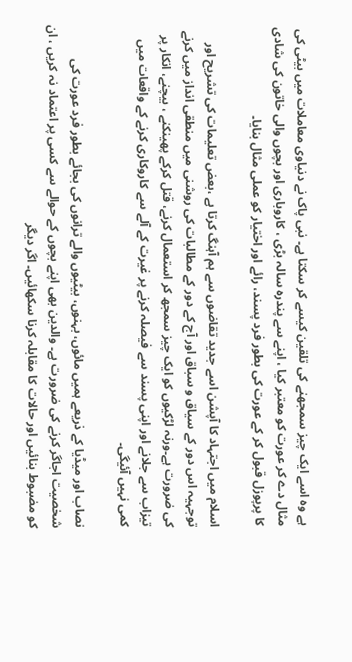ہے وہ اسے ایک چیز سمجھنے کی تلقین کیسے کر سکتا ہے۔ نبی پاک نے دنیاوی معاملات میں بیٹی کی مثال دے کر عورت کو معتبر کیا ، اپنے سے پندرہ سالہ بڑی ، کاروباری اور بچوں والی خاتون کی شادی کا پرپوزل قبول کر کے عورت کی بطور فرد پسند، رائے اور اختیار کو عملی مثال بنایا۔

اسلام میں اجتہاد کا آپشن اسے جدید تقاضوں سے ہم آہنگ کرتا ہے ،بعض تعلیمات کی تشریح اور توجہیہ اس دور کے سیاق و سباق اور آج کے دور کے مطالبات کی روشنی میں منطقی انداز میں کرنے کی ضرورت ہے۔ورنہ لڑکیوں کو ایک چیز سمجھ کر استعمال کرنے، قتل کرکے پھینکنے ، بیچنے، انکار پر تیزاب سے جلانے اور اپنی پسند سے فیصلہ کرنے پر غیرت کے آلے سے کاروکاری کرنے کے واقعات میں کمی نہیں آئیگی۔

نصاب اور میڈیا کے ذریعے ہمیں مائوں، بہنوں، بیٹیوں والے ترانوں کی بجائے بطور فرد عورت کی شخصیت اجاگر کرنے کی ضرورت ہے۔ والدین بھی اپنے بچوں کے حوالے سے کسی پر اعتماد نہ کریں ، ان کو مضبوط بنائیں اور حالات کا مقابلہ کرنا سکھائیں۔ اگر دیگر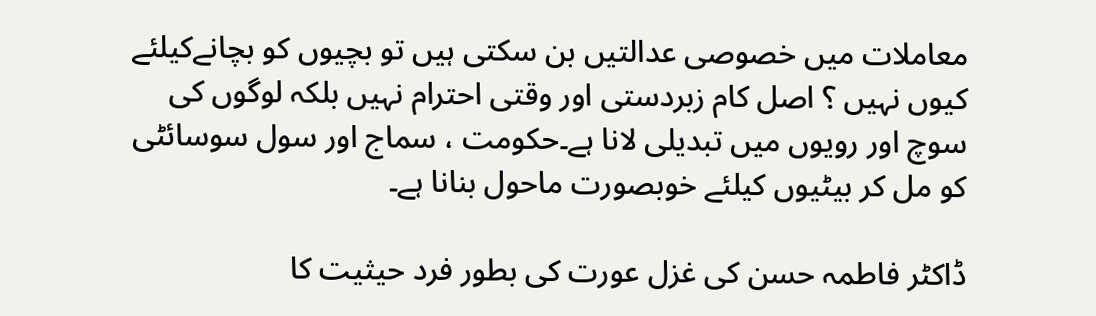معاملات میں خصوصی عدالتیں بن سکتی ہیں تو بچیوں کو بچانےکیلئے کیوں نہیں ؟ اصل کام زبردستی اور وقتی احترام نہیں بلکہ لوگوں کی سوچ اور رویوں میں تبدیلی لانا ہے۔حکومت ، سماج اور سول سوسائٹی کو مل کر بیٹیوں کیلئے خوبصورت ماحول بنانا ہے۔

ڈاکٹر فاطمہ حسن کی غزل عورت کی بطور فرد حیثیت کا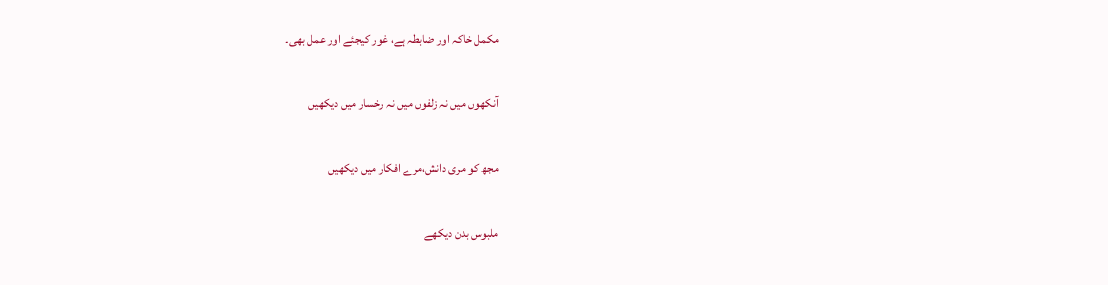مکمل خاکہ اور ضابطہ ہے، غور کیجئے اور عمل بھی۔

آنکھوں میں نہ زلفوں میں نہ رخسار میں دیکھیں

مجھ کو مری دانش،مرے افکار میں دیکھیں

ملبوس بدن دیکھے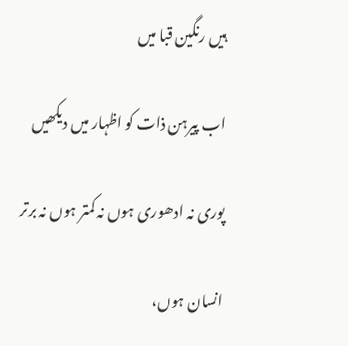ہیں رنگین قبا میں

اب پیرہن ذات کو اظہار میں دیکھیں

پوری نہ ادھوری ہوں نہ کمتر ہوں نہ برتر

انسان ہوں،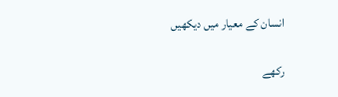انسان کے معیار میں دیکھیں

رکھے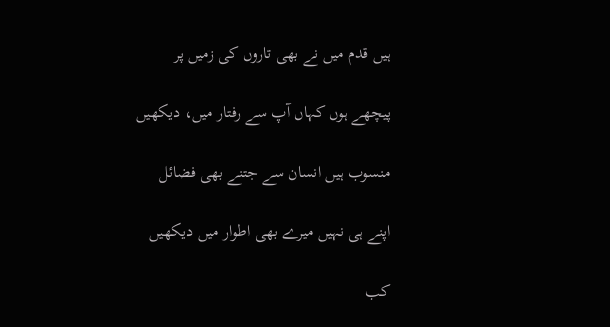ہیں قدم میں نے بھی تاروں کی زمیں پر

پیچھے ہوں کہاں آپ سے رفتار میں، دیکھیں

منسوب ہیں انسان سے جتنے بھی فضائل

اپنے ہی نہیں میرے بھی اطوار میں دیکھیں

کب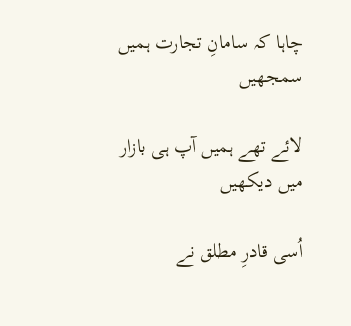چاہا کہ سامانِ تجارت ہمیں سمجھیں

لائے تھے ہمیں آپ ہی بازار میں دیکھیں

اُسی قادرِ مطلق نے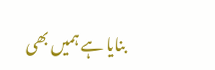بنایا ہے ہمیں بھی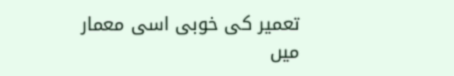تعمیر کی خوبی اسی معمار میں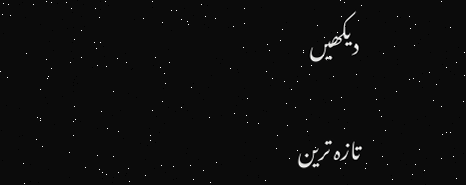دیکھیں

تازہ ترین